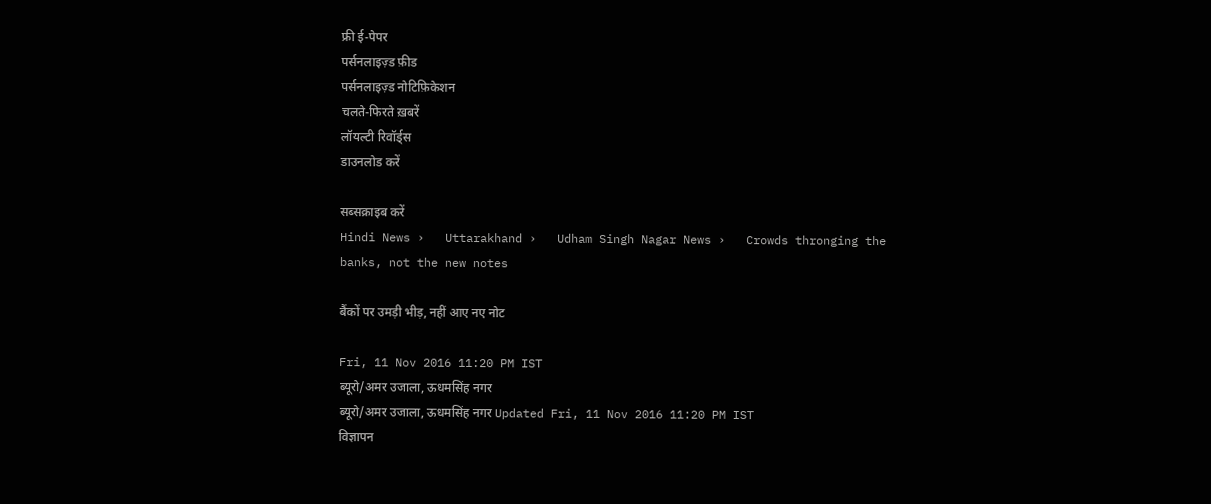फ्री ई-पेपर
पर्सनलाइज़्ड फ़ीड
पर्सनलाइज़्ड नोटिफ़िकेशन
चलते-फिरते ख़बरें
लॉयल्टी रिवॉर्ड्स
डाउनलोड करें

सब्सक्राइब करें
Hindi News ›   Uttarakhand ›   Udham Singh Nagar News ›   Crowds thronging the banks, not the new notes

बैंकों पर उमड़ी भीड़, नहीं आए नए नोट

Fri, 11 Nov 2016 11:20 PM IST
ब्यूरो/अमर उजाला, ऊधमसिंह नगर
ब्यूरो/अमर उजाला, ऊधमसिंह नगर Updated Fri, 11 Nov 2016 11:20 PM IST
विज्ञापन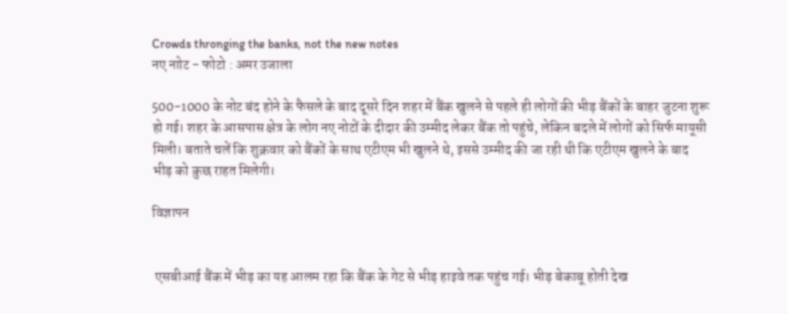Crowds thronging the banks, not the new notes
नए नाोट - फोटो : अमर उजाला

500-1000 के नोट बंद होने के फैसले के बाद दूसरे दिन शहर में बैंक खुलने से पहले ही लोगों की भीड़ बैंकों के बाहर जुटना शुरू हो गई। शहर के आसपास क्षेत्र के लोग नए नोटों के दीदार की उम्मीद लेकर बैंक तो पहुंचे, लेकिन बदले में लोगों को सिर्फ मायूसी मिली। बताते चलें कि शुक्रवार को बैंकों के साथ एटीएम भी खुलने थे, इससे उम्मीद की जा रही थी कि एटीएम खुलने के बाद भीड़ को कुछ राहत मिलेगी।

विज्ञापन


 एसबीआई बैंक में भीड़ का यह आलम रहा कि बैंक के गेट से भीड़ हाइवे तक पहुंच गई। भीड़ बेकाबू होती देख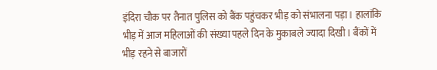इंदिरा चौक पर तैनात पुलिस को बैंक पहुंचकर भीड़ को संभालना पड़ा। हालांकि भीड़ में आज महिलाओं की संख्या पहले दिन के मुकाबले ज्यादा दिखी। बैंकों में भीड़ रहने से बाजारों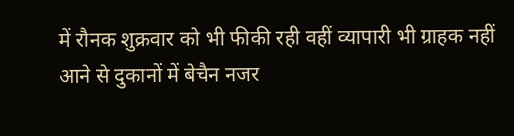में रौनक शुक्रवार को भी फीकी रही वहीं व्यापारी भी ग्राहक नहीं आने से दुकानों में बेचैन नजर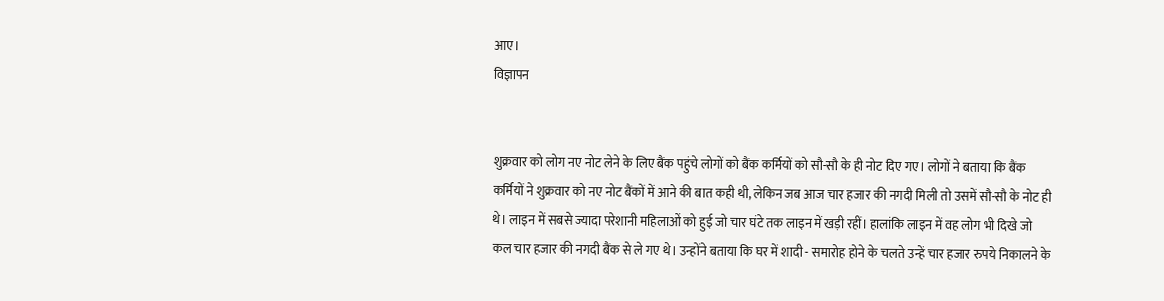आए।
विज्ञापन


शुक्रवार को लोग नए नोट लेने के लिए बैंक पहुंचे लोगों को बैंक कर्मियों को सौ-सौ के ही नोट दिए गए। लोगों ने बताया कि बैंक कर्मियों ने शुक्रवार को नए नोट बैंकों में आने की बात कही थी, लेकिन जब आज चार हजार की नगदी मिली तो उसमें सौ-सौ के नोट ही थे। लाइन में सबसे ज्यादा परेशानी महिलाओं को हुई जो चार घंटे तक लाइन में खड़ी रहीं। हालांकि लाइन में वह लोग भी दिखे जो कल चार हजार की नगदी बैंक से ले गए थे। उन्होंने बताया कि घर में शादी - समारोह होने के चलते उन्हें चार हजार रुपये निकालने के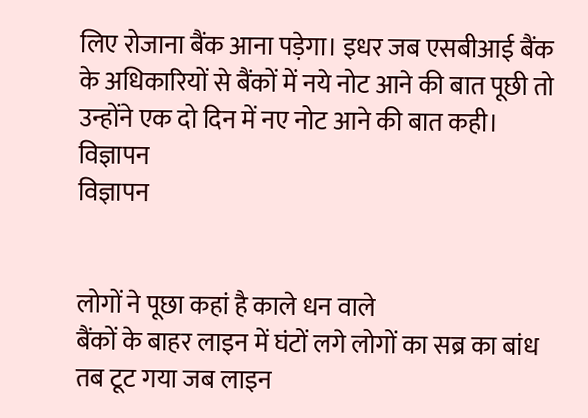लिए रोजाना बैंक आना पड़ेगा। इधर जब एसबीआई बैंक के अधिकारियों से बैंकों में नये नोट आने की बात पूछी तो उन्होंने एक दो दिन में नए नोट आने की बात कही।
विज्ञापन
विज्ञापन


लोगों ने पूछा कहां है काले धन वाले
बैंकों के बाहर लाइन में घंटों लगे लोगों का सब्र का बांध तब टूट गया जब लाइन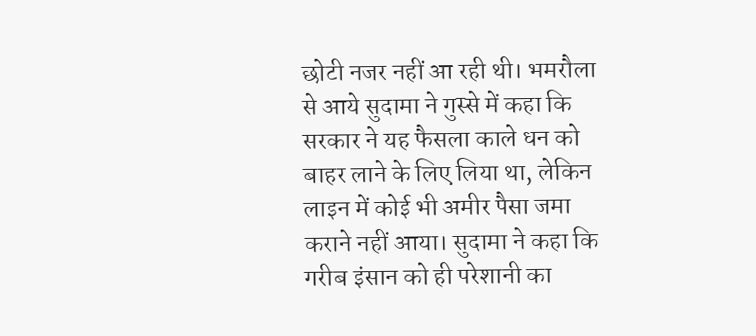छोटी नजर नहीं आ रही थी। भमरौला से आये सुदामा ने गुस्से में कहा कि सरकार ने यह फैसला काले धन को बाहर लाने के लिए लिया था, लेकिन लाइन में कोई भी अमीर पैसा जमा कराने नहीं आया। सुदामा ने कहा कि गरीब इंसान को ही परेशानी का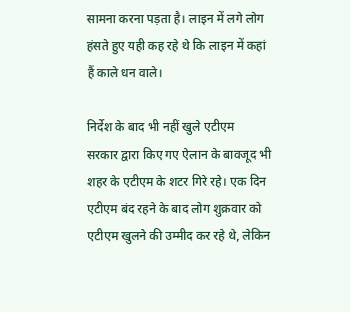सामना करना पड़ता है। लाइन में लगे लोग हंसते हुए यही कह रहे थे कि लाइन में कहां हैं काले धन वाले।

निर्देश के बाद भी नहीं खुले एटीएम
सरकार द्वारा किए गए ऐलान के बावजूद भी शहर के एटीएम के शटर गिरे रहे। एक दिन एटीएम बंद रहने के बाद लोग शुक्रवार को एटीएम खुलने की उम्मीद कर रहे थे, लेकिन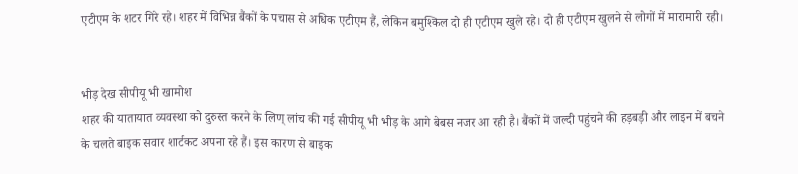एटीएम के शटर गिरे रहे। शहर में विभिन्न बैंकों के पचास से अधिक एटीएम हैं, लेकिन बमुश्किल दो ही एटीएम खुले रहे। दो ही एटीएम खुलने से लोगों में मारामारी रही।


भीड़ देख सीपीयू भी खामोश
शहर की यातायात व्यवस्था को दुरुस्त करने के लिण् लांच की गई सीपीयू भी भीड़ के आगे बेबस नजर आ रही है। बैंकों में जल्दी पहुंचने की हड़बड़ी और लाइन में बचने के चलते बाइक सवार शार्टकट अपना रहे हैं। इस कारण से बाइक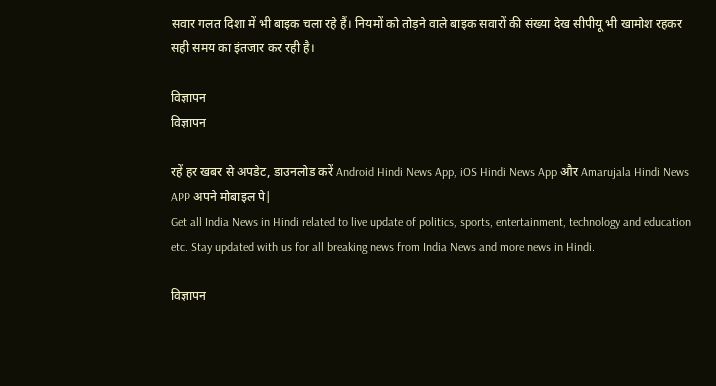सवार गलत दिशा में भी बाइक चला रहे हैं। नियमों को तोड़ने वाले बाइक सवारों की संख्या देख सीपीयू भी खामोश रहकर सही समय का इंतजार कर रही है।

विज्ञापन
विज्ञापन

रहें हर खबर से अपडेट, डाउनलोड करें Android Hindi News App, iOS Hindi News App और Amarujala Hindi News APP अपने मोबाइल पे|
Get all India News in Hindi related to live update of politics, sports, entertainment, technology and education etc. Stay updated with us for all breaking news from India News and more news in Hindi.

विज्ञापन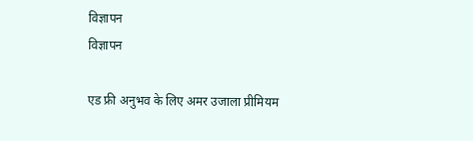विज्ञापन
विज्ञापन

एड फ्री अनुभव के लिए अमर उजाला प्रीमियम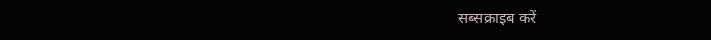सब्सक्राइब करें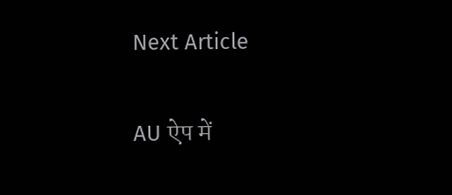Next Article

AU ऐप में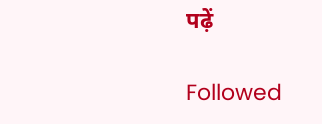पढ़ें

Followed